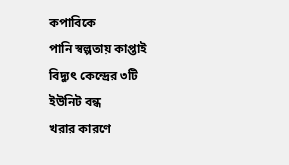কপাবিকে
পানি স্বল্পতায় কাপ্তাই বিদ্যুৎ কেন্দ্রের ৩টি ইউনিট বন্ধ
খরার কারণে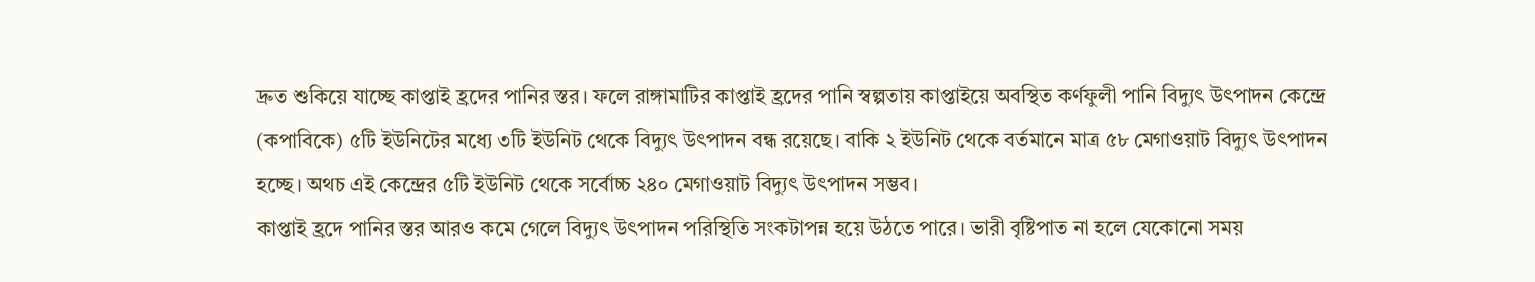দ্রুত শুকিয়ে যাচ্ছে কাপ্তাই হ্রদের পানির স্তর। ফলে রাঙ্গামাটির কাপ্তাই হ্রদের পানি স্বল্পতায় কাপ্তাইয়ে অবস্থিত কর্ণফুলী পানি বিদ্যুৎ উৎপাদন কেন্দ্রে (কপাবিকে) ৫টি ইউনিটের মধ্যে ৩টি ইউনিট থেকে বিদ্যুৎ উৎপাদন বন্ধ রয়েছে। বাকি ২ ইউনিট থেকে বর্তমানে মাত্র ৫৮ মেগাওয়াট বিদ্যুৎ উৎপাদন হচ্ছে। অথচ এই কেন্দ্রের ৫টি ইউনিট থেকে সর্বোচ্চ ২৪০ মেগাওয়াট বিদ্যুৎ উৎপাদন সম্ভব।
কাপ্তাই হ্রদে পানির স্তর আরও কমে গেলে বিদ্যুৎ উৎপাদন পরিস্থিতি সংকটাপন্ন হয়ে উঠতে পারে। ভারী বৃষ্টিপাত না হলে যেকোনো সময়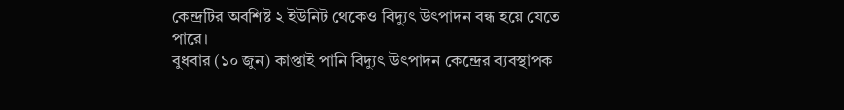কেন্দ্রটির অবশিষ্ট ২ ইউনিট থেকেও বিদ্যুৎ উৎপাদন বন্ধ হয়ে যেতে পারে।
বুধবার (১০ জুন) কাপ্তাই পানি বিদ্যুৎ উৎপাদন কেন্দ্রের ব্যবস্থাপক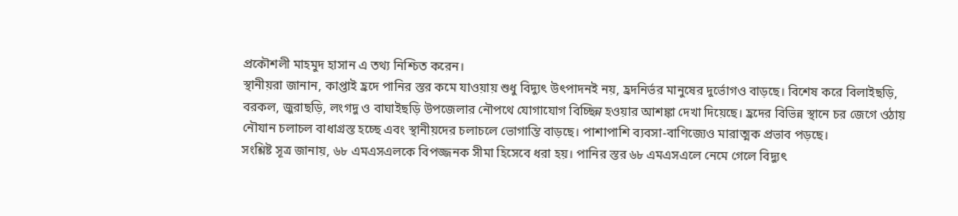প্রকৌশলী মাহমুদ হাসান এ তথ্য নিশ্চিত করেন।
স্থানীয়রা জানান, কাপ্তাই হ্রদে পানির স্তর কমে যাওয়ায় শুধু বিদ্যুৎ উৎপাদনই নয়, হ্রদনির্ভর মানুষের দুর্ভোগও বাড়ছে। বিশেষ করে বিলাইছড়ি, বরকল, জুরাছড়ি, লংগদু ও বাঘাইছড়ি উপজেলার নৌপথে যোগাযোগ বিচ্ছিন্ন হওয়ার আশঙ্কা দেখা দিয়েছে। হ্রদের বিভিন্ন স্থানে চর জেগে ওঠায় নৌযান চলাচল বাধাগ্রস্ত হচ্ছে এবং স্থানীয়দের চলাচলে ভোগান্তি বাড়ছে। পাশাপাশি ব্যবসা-বাণিজ্যেও মারাত্মক প্রভাব পড়ছে।
সংশ্লিষ্ট সূত্র জানায়, ৬৮ এমএসএলকে বিপজ্জনক সীমা হিসেবে ধরা হয়। পানির স্তর ৬৮ এমএসএলে নেমে গেলে বিদ্যুৎ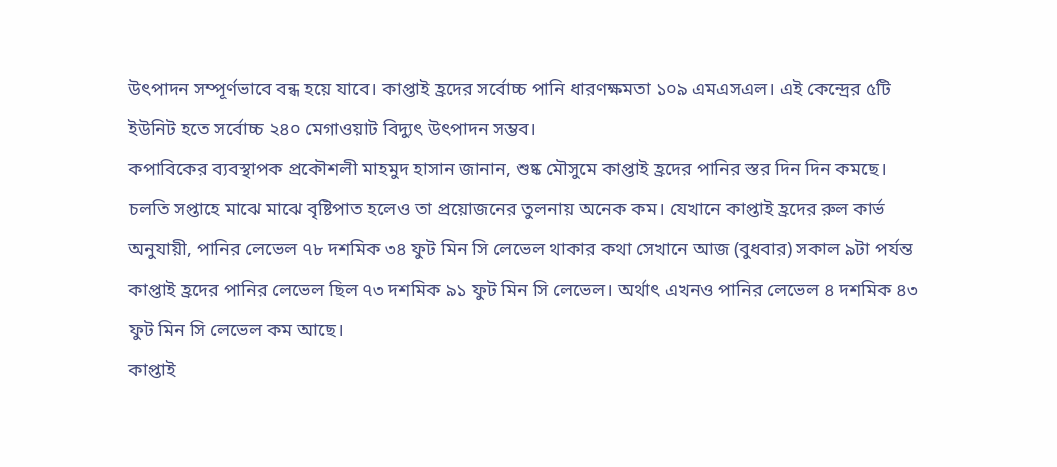উৎপাদন সম্পূর্ণভাবে বন্ধ হয়ে যাবে। কাপ্তাই হ্রদের সর্বোচ্চ পানি ধারণক্ষমতা ১০৯ এমএসএল। এই কেন্দ্রের ৫টি ইউনিট হতে সর্বোচ্চ ২৪০ মেগাওয়াট বিদ্যুৎ উৎপাদন সম্ভব।
কপাবিকের ব্যবস্থাপক প্রকৌশলী মাহমুদ হাসান জানান, শুষ্ক মৌসুমে কাপ্তাই হ্রদের পানির স্তর দিন দিন কমছে। চলতি সপ্তাহে মাঝে মাঝে বৃষ্টিপাত হলেও তা প্রয়োজনের তুলনায় অনেক কম। যেখানে কাপ্তাই হ্রদের রুল কার্ভ অনুযায়ী, পানির লেভেল ৭৮ দশমিক ৩৪ ফুট মিন সি লেভেল থাকার কথা সেখানে আজ (বুধবার) সকাল ৯টা পর্যন্ত কাপ্তাই হ্রদের পানির লেভেল ছিল ৭৩ দশমিক ৯১ ফুট মিন সি লেভেল। অর্থাৎ এখনও পানির লেভেল ৪ দশমিক ৪৩ ফুট মিন সি লেভেল কম আছে।
কাপ্তাই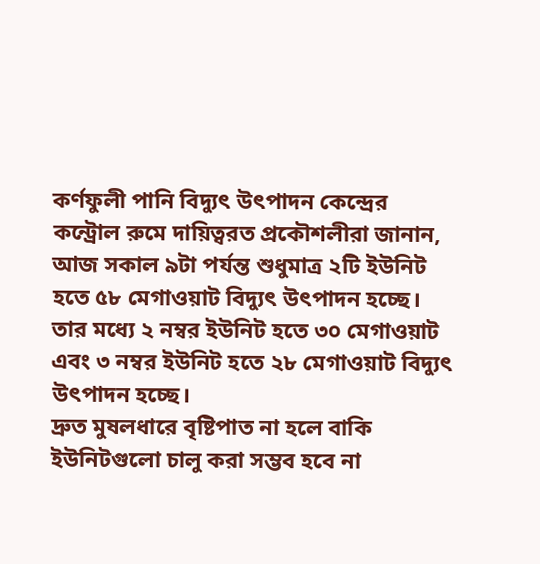কর্ণফুলী পানি বিদ্যুৎ উৎপাদন কেন্দ্রের কন্ট্রোল রুমে দায়িত্বরত প্রকৌশলীরা জানান, আজ সকাল ৯টা পর্যন্ত শুধুমাত্র ২টি ইউনিট হতে ৫৮ মেগাওয়াট বিদ্যুৎ উৎপাদন হচ্ছে। তার মধ্যে ২ নম্বর ইউনিট হতে ৩০ মেগাওয়াট এবং ৩ নম্বর ইউনিট হতে ২৮ মেগাওয়াট বিদ্যুৎ উৎপাদন হচ্ছে।
দ্রুত মুষলধারে বৃষ্টিপাত না হলে বাকি ইউনিটগুলো চালু করা সম্ভব হবে না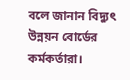বলে জানান বিদ্যুৎ উন্নয়ন বোর্ডের কর্মকর্তারা।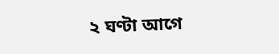২ ঘণ্টা আগে